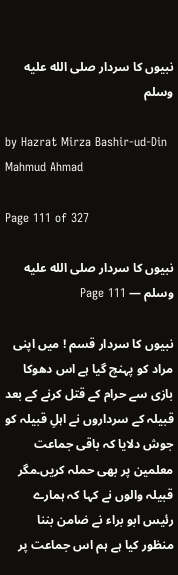نبیوں کا سردار صلى الله عليه وسلم

by Hazrat Mirza Bashir-ud-Din Mahmud Ahmad

Page 111 of 327

نبیوں کا سردار صلى الله عليه وسلم — Page 111

نبیوں کا سردار قسم ! میں اپنی مراد کو پہنچ گیا ہے اس دھوکا بازی سے حرام کے قتل کرنے کے بعد قبیلہ کے سرداروں نے اہلِ قبیلہ کو جوش دلایا کہ باقی جماعت معلمین پر بھی حملہ کریں۔مگر قبیلہ والوں نے کہا کہ ہمارے رئیس ابو براء نے ضامن بننا منظور کیا ہے ہم اس جماعت پر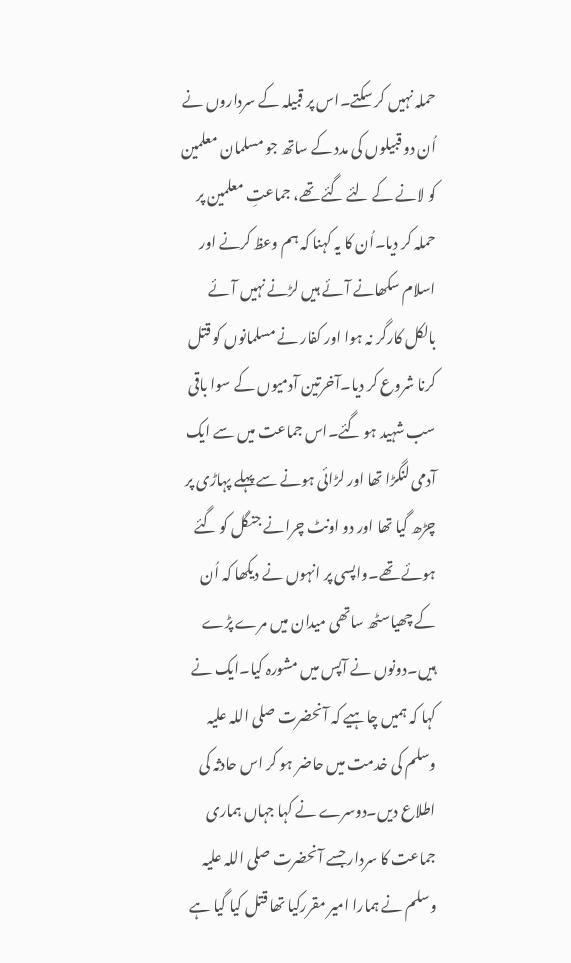حملہ نہیں کر سکتے۔اس پر قبیلہ کے سرداروں نے اُن دو قبیلوں کی مدد کے ساتھ جو مسلمان معلمین کو لانے کے لئے گئے تھے، جماعتِ معلمین پر حملہ کر دیا۔اُن کا یہ کہنا کہ ہم وعظ کرنے اور اسلام سکھانے آئے ہیں لڑنے نہیں آئے بالکل کارگر نہ ہوا اور کفار نے مسلمانوں کو قتل کرنا شروع کر دیا۔آخرتین آدمیوں کے سوا باقی سب شہید ہو گئے۔اس جماعت میں سے ایک آدمی لنگڑا تھا اور لڑائی ہونے سے پہلے پہاڑی پر چڑھ گیا تھا اور دو اونٹ چرانے جنگل کو گئے ہوئے تھے۔واپسی پر انہوں نے دیکھا کہ اُن کے چھیاسٹھ ساتھی میدان میں مرے پڑے ہیں۔دونوں نے آپس میں مشورہ کیا۔ایک نے کہا کہ ہمیں چاہیے کہ آنحضرت صلی اللہ علیہ وسلم کی خدمت میں حاضر ہو کر اس حادثہ کی اطلاع دیں۔دوسرے نے کہا جہاں ہماری جماعت کا سردار جسے آنحضرت صلی اللہ علیہ وسلم نے ہمارا امیر مقررکیا تھا قتل کیا گیا ہے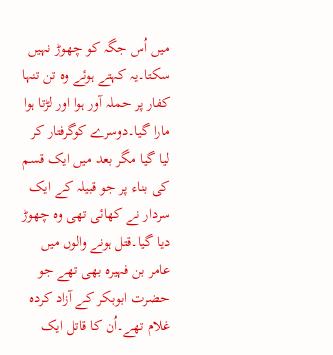میں اُس جگہ کو چھوڑ نہیں سکتا۔یہ کہتے ہوئے وہ تن تنہا کفار پر حملہ آور ہوا اور لڑتا ہوا مارا گیا۔دوسرے کوگرفتار کر لیا گیا مگر بعد میں ایک قسم کی بناء پر جو قبیلہ کے ایک سردار نے کھائی تھی وہ چھوڑ دیا گیا۔قتل ہونے والوں میں عامر بن فہیرہ بھی تھے جو حضرت ابوبکر کے آزاد کردہ غلام تھے۔اُن کا قاتل ایک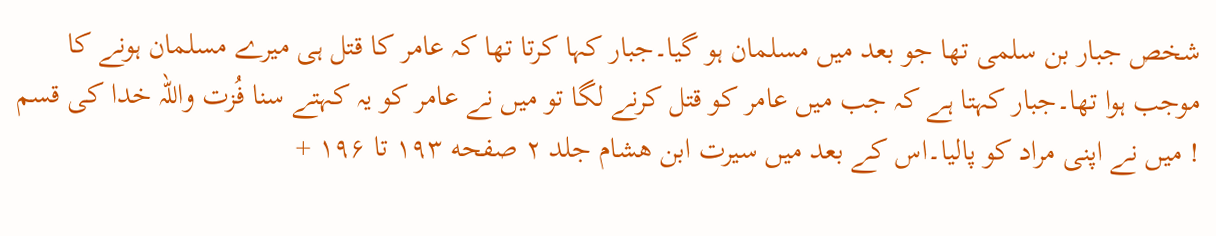شخص جبار بن سلمی تھا جو بعد میں مسلمان ہو گیا۔جبار کہا کرتا تھا کہ عامر کا قتل ہی میرے مسلمان ہونے کا موجب ہوا تھا۔جبار کہتا ہے کہ جب میں عامر کو قتل کرنے لگا تو میں نے عامر کو یہ کہتے سنا فُزت واللہ خدا کی قسم ! میں نے اپنی مراد کو پالیا۔اس کے بعد میں سيرت ابن هشام جلد ۲ صفحه ۱۹۳ تا ۱۹۶ +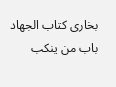بخاری کتاب الجهاد باب من ينكب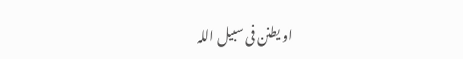او يطنن فی سبیل اللہ